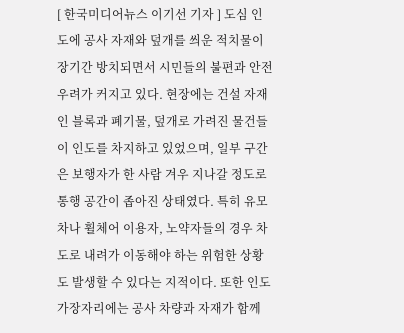[ 한국미디어뉴스 이기선 기자 ] 도심 인도에 공사 자재와 덮개를 씌운 적치물이 장기간 방치되면서 시민들의 불편과 안전 우려가 커지고 있다. 현장에는 건설 자재인 블록과 폐기물, 덮개로 가려진 물건들이 인도를 차지하고 있었으며, 일부 구간은 보행자가 한 사람 겨우 지나갈 정도로 통행 공간이 좁아진 상태였다. 특히 유모차나 휠체어 이용자, 노약자들의 경우 차도로 내려가 이동해야 하는 위험한 상황도 발생할 수 있다는 지적이다. 또한 인도 가장자리에는 공사 차량과 자재가 함께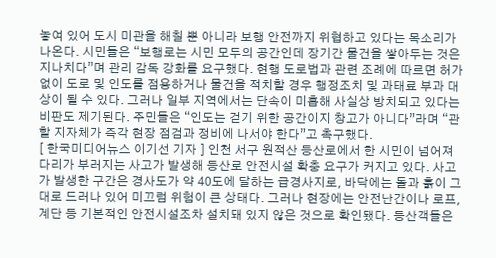놓여 있어 도시 미관을 해칠 뿐 아니라 보행 안전까지 위협하고 있다는 목소리가 나온다. 시민들은 “보행로는 시민 모두의 공간인데 장기간 물건을 쌓아두는 것은 지나치다”며 관리 감독 강화를 요구했다. 현행 도로법과 관련 조례에 따르면 허가 없이 도로 및 인도를 점용하거나 물건을 적치할 경우 행정조치 및 과태료 부과 대상이 될 수 있다. 그러나 일부 지역에서는 단속이 미흡해 사실상 방치되고 있다는 비판도 제기된다. 주민들은 “인도는 걷기 위한 공간이지 창고가 아니다”라며 “관할 지자체가 즉각 현장 점검과 정비에 나서야 한다”고 촉구했다.
[ 한국미디어뉴스 이기선 기자 ] 인천 서구 원적산 등산로에서 한 시민이 넘어져 다리가 부러지는 사고가 발생해 등산로 안전시설 확충 요구가 커지고 있다. 사고가 발생한 구간은 경사도가 약 40도에 달하는 급경사지로, 바닥에는 돌과 흙이 그대로 드러나 있어 미끄럼 위험이 큰 상태다. 그러나 현장에는 안전난간이나 로프, 계단 등 기본적인 안전시설조차 설치돼 있지 않은 것으로 확인됐다. 등산객들은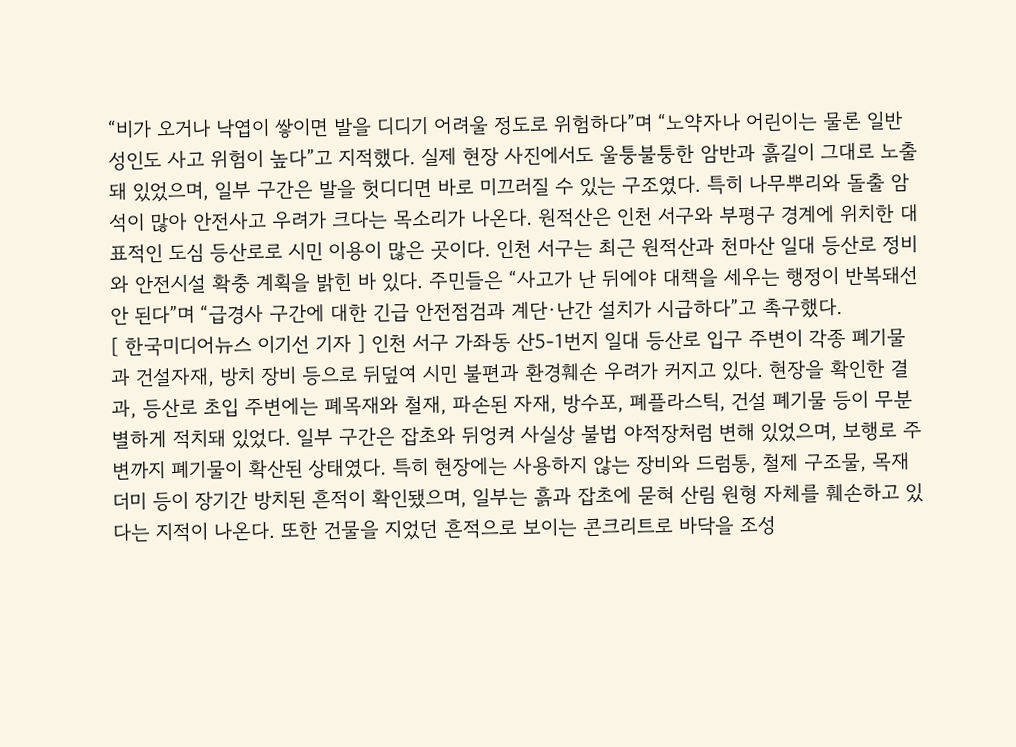“비가 오거나 낙엽이 쌓이면 발을 디디기 어려울 정도로 위험하다”며 “노약자나 어린이는 물론 일반 성인도 사고 위험이 높다”고 지적했다. 실제 현장 사진에서도 울퉁불퉁한 암반과 흙길이 그대로 노출돼 있었으며, 일부 구간은 발을 헛디디면 바로 미끄러질 수 있는 구조였다. 특히 나무뿌리와 돌출 암석이 많아 안전사고 우려가 크다는 목소리가 나온다. 원적산은 인천 서구와 부평구 경계에 위치한 대표적인 도심 등산로로 시민 이용이 많은 곳이다. 인천 서구는 최근 원적산과 천마산 일대 등산로 정비와 안전시설 확충 계획을 밝힌 바 있다. 주민들은 “사고가 난 뒤에야 대책을 세우는 행정이 반복돼선 안 된다”며 “급경사 구간에 대한 긴급 안전점검과 계단·난간 설치가 시급하다”고 촉구했다.
[ 한국미디어뉴스 이기선 기자 ] 인천 서구 가좌동 산5-1번지 일대 등산로 입구 주변이 각종 폐기물과 건설자재, 방치 장비 등으로 뒤덮여 시민 불편과 환경훼손 우려가 커지고 있다. 현장을 확인한 결과, 등산로 초입 주변에는 폐목재와 철재, 파손된 자재, 방수포, 폐플라스틱, 건설 폐기물 등이 무분별하게 적치돼 있었다. 일부 구간은 잡초와 뒤엉켜 사실상 불법 야적장처럼 변해 있었으며, 보행로 주변까지 폐기물이 확산된 상태였다. 특히 현장에는 사용하지 않는 장비와 드럼통, 철제 구조물, 목재 더미 등이 장기간 방치된 흔적이 확인됐으며, 일부는 흙과 잡초에 묻혀 산림 원형 자체를 훼손하고 있다는 지적이 나온다. 또한 건물을 지었던 흔적으로 보이는 콘크리트로 바닥을 조성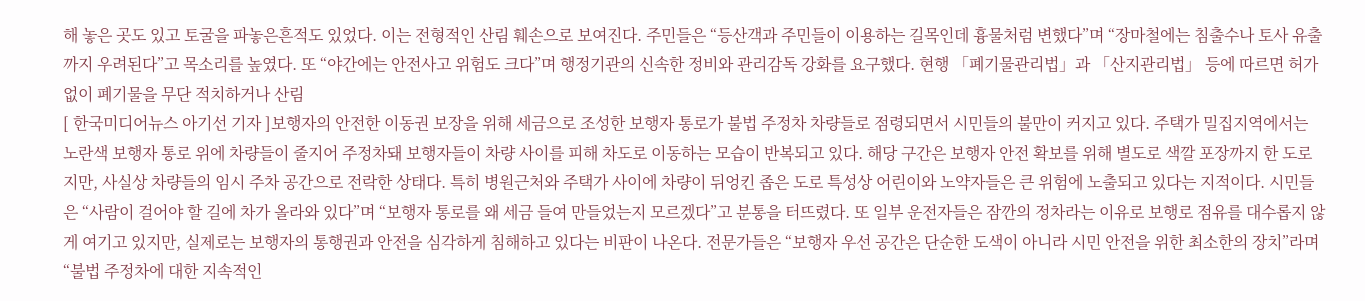해 놓은 곳도 있고 토굴을 파놓은흔적도 있었다. 이는 전형적인 산림 훼손으로 보여진다. 주민들은 “등산객과 주민들이 이용하는 길목인데 흉물처럼 변했다”며 “장마철에는 침출수나 토사 유출까지 우려된다”고 목소리를 높였다. 또 “야간에는 안전사고 위험도 크다”며 행정기관의 신속한 정비와 관리감독 강화를 요구했다. 현행 「폐기물관리법」과 「산지관리법」 등에 따르면 허가 없이 폐기물을 무단 적치하거나 산림
[ 한국미디어뉴스 아기선 기자 ]보행자의 안전한 이동권 보장을 위해 세금으로 조성한 보행자 통로가 불법 주정차 차량들로 점령되면서 시민들의 불만이 커지고 있다. 주택가 밀집지역에서는 노란색 보행자 통로 위에 차량들이 줄지어 주정차돼 보행자들이 차량 사이를 피해 차도로 이동하는 모습이 반복되고 있다. 해당 구간은 보행자 안전 확보를 위해 별도로 색깔 포장까지 한 도로지만, 사실상 차량들의 임시 주차 공간으로 전락한 상태다. 특히 병원근처와 주택가 사이에 차량이 뒤엉킨 좁은 도로 특성상 어린이와 노약자들은 큰 위험에 노출되고 있다는 지적이다. 시민들은 “사람이 걸어야 할 길에 차가 올라와 있다”며 “보행자 통로를 왜 세금 들여 만들었는지 모르겠다”고 분통을 터뜨렸다. 또 일부 운전자들은 잠깐의 정차라는 이유로 보행로 점유를 대수롭지 않게 여기고 있지만, 실제로는 보행자의 통행권과 안전을 심각하게 침해하고 있다는 비판이 나온다. 전문가들은 “보행자 우선 공간은 단순한 도색이 아니라 시민 안전을 위한 최소한의 장치”라며 “불법 주정차에 대한 지속적인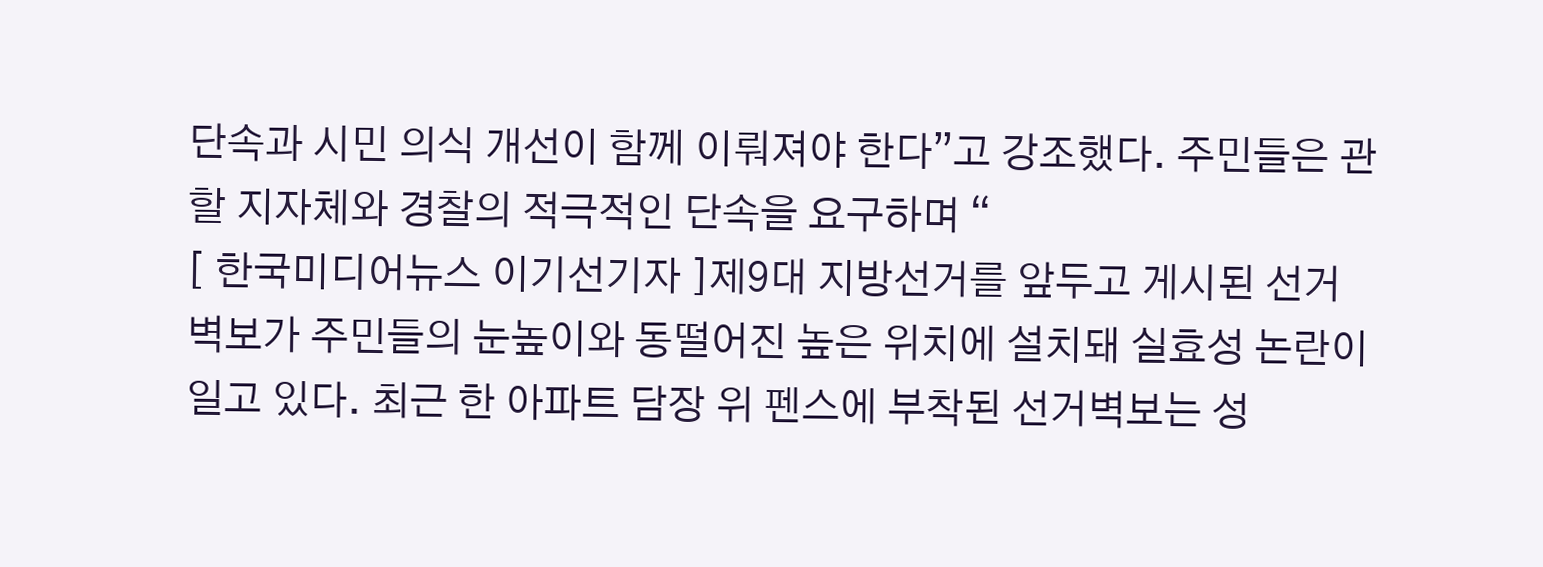단속과 시민 의식 개선이 함께 이뤄져야 한다”고 강조했다. 주민들은 관할 지자체와 경찰의 적극적인 단속을 요구하며 “
[ 한국미디어뉴스 이기선기자 ]제9대 지방선거를 앞두고 게시된 선거벽보가 주민들의 눈높이와 동떨어진 높은 위치에 설치돼 실효성 논란이 일고 있다. 최근 한 아파트 담장 위 펜스에 부착된 선거벽보는 성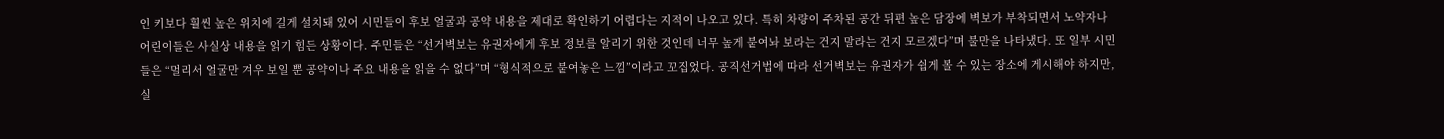인 키보다 훨씬 높은 위치에 길게 설치돼 있어 시민들이 후보 얼굴과 공약 내용을 제대로 확인하기 어렵다는 지적이 나오고 있다. 특히 차량이 주차된 공간 뒤편 높은 담장에 벽보가 부착되면서 노약자나 어린이들은 사실상 내용을 읽기 힘든 상황이다. 주민들은 “선거벽보는 유권자에게 후보 정보를 알리기 위한 것인데 너무 높게 붙여놔 보라는 건지 말라는 건지 모르겠다”며 불만을 나타냈다. 또 일부 시민들은 “멀리서 얼굴만 겨우 보일 뿐 공약이나 주요 내용을 읽을 수 없다”며 “형식적으로 붙여놓은 느낌”이라고 꼬집었다. 공직선거법에 따라 선거벽보는 유권자가 쉽게 볼 수 있는 장소에 게시해야 하지만, 실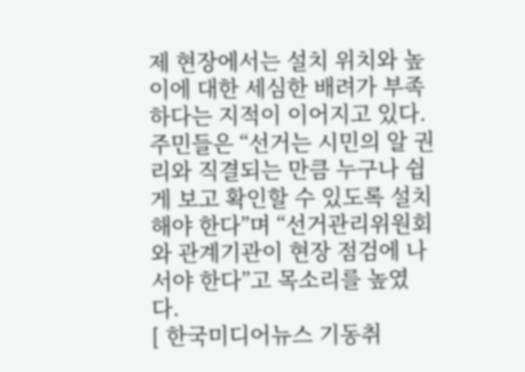제 현장에서는 설치 위치와 높이에 대한 세심한 배려가 부족하다는 지적이 이어지고 있다. 주민들은 “선거는 시민의 알 권리와 직결되는 만큼 누구나 쉽게 보고 확인할 수 있도록 설치해야 한다”며 “선거관리위원회와 관계기관이 현장 점검에 나서야 한다”고 목소리를 높였다.
[ 한국미디어뉴스 기동취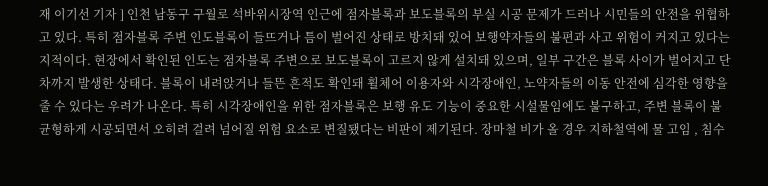재 이기선 기자 ] 인천 남동구 구월로 석바위시장역 인근에 점자블록과 보도블록의 부실 시공 문제가 드러나 시민들의 안전을 위협하고 있다. 특히 점자블록 주변 인도블록이 들뜨거나 틈이 벌어진 상태로 방치돼 있어 보행약자들의 불편과 사고 위험이 커지고 있다는 지적이다. 현장에서 확인된 인도는 점자블록 주변으로 보도블록이 고르지 않게 설치돼 있으며, 일부 구간은 블록 사이가 벌어지고 단차까지 발생한 상태다. 블록이 내려앉거나 들뜬 흔적도 확인돼 휠체어 이용자와 시각장애인, 노약자들의 이동 안전에 심각한 영향을 줄 수 있다는 우려가 나온다. 특히 시각장애인을 위한 점자블록은 보행 유도 기능이 중요한 시설물임에도 불구하고, 주변 블록이 불균형하게 시공되면서 오히려 걸려 넘어질 위험 요소로 변질됐다는 비판이 제기된다. 장마철 비가 올 경우 지하철역에 물 고임 , 침수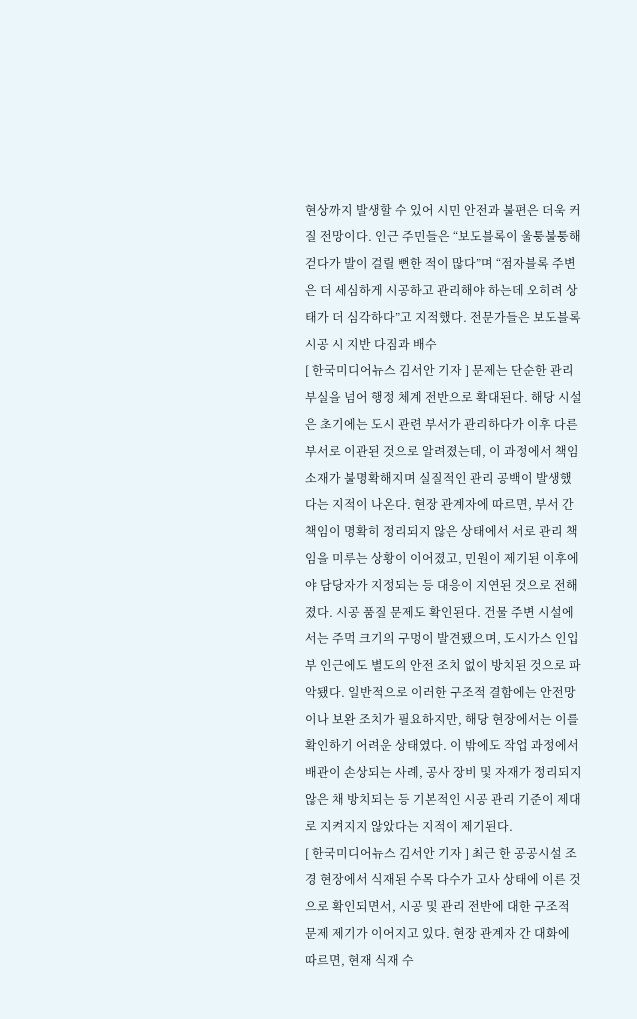현상까지 발생할 수 있어 시민 안전과 불편은 더욱 커질 전망이다. 인근 주민들은 “보도블록이 울퉁불퉁해 걷다가 발이 걸릴 뻔한 적이 많다”며 “점자블록 주변은 더 세심하게 시공하고 관리해야 하는데 오히려 상태가 더 심각하다”고 지적했다. 전문가들은 보도블록 시공 시 지반 다짐과 배수
[ 한국미디어뉴스 김서안 기자 ] 문제는 단순한 관리 부실을 넘어 행정 체계 전반으로 확대된다. 해당 시설은 초기에는 도시 관련 부서가 관리하다가 이후 다른 부서로 이관된 것으로 알려졌는데, 이 과정에서 책임 소재가 불명확해지며 실질적인 관리 공백이 발생했다는 지적이 나온다. 현장 관계자에 따르면, 부서 간 책임이 명확히 정리되지 않은 상태에서 서로 관리 책임을 미루는 상황이 이어졌고, 민원이 제기된 이후에야 담당자가 지정되는 등 대응이 지연된 것으로 전해졌다. 시공 품질 문제도 확인된다. 건물 주변 시설에서는 주먹 크기의 구멍이 발견됐으며, 도시가스 인입부 인근에도 별도의 안전 조치 없이 방치된 것으로 파악됐다. 일반적으로 이러한 구조적 결함에는 안전망이나 보완 조치가 필요하지만, 해당 현장에서는 이를 확인하기 어려운 상태였다. 이 밖에도 작업 과정에서 배관이 손상되는 사례, 공사 장비 및 자재가 정리되지 않은 채 방치되는 등 기본적인 시공 관리 기준이 제대로 지켜지지 않았다는 지적이 제기된다.
[ 한국미디어뉴스 김서안 기자 ] 최근 한 공공시설 조경 현장에서 식재된 수목 다수가 고사 상태에 이른 것으로 확인되면서, 시공 및 관리 전반에 대한 구조적 문제 제기가 이어지고 있다. 현장 관계자 간 대화에 따르면, 현재 식재 수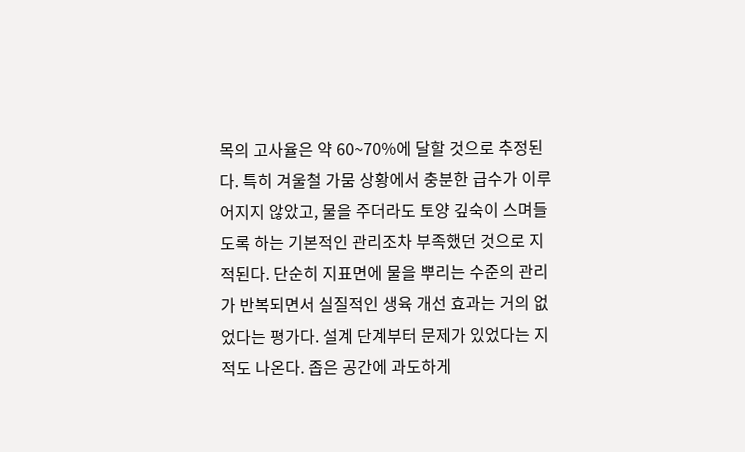목의 고사율은 약 60~70%에 달할 것으로 추정된다. 특히 겨울철 가뭄 상황에서 충분한 급수가 이루어지지 않았고, 물을 주더라도 토양 깊숙이 스며들도록 하는 기본적인 관리조차 부족했던 것으로 지적된다. 단순히 지표면에 물을 뿌리는 수준의 관리가 반복되면서 실질적인 생육 개선 효과는 거의 없었다는 평가다. 설계 단계부터 문제가 있었다는 지적도 나온다. 좁은 공간에 과도하게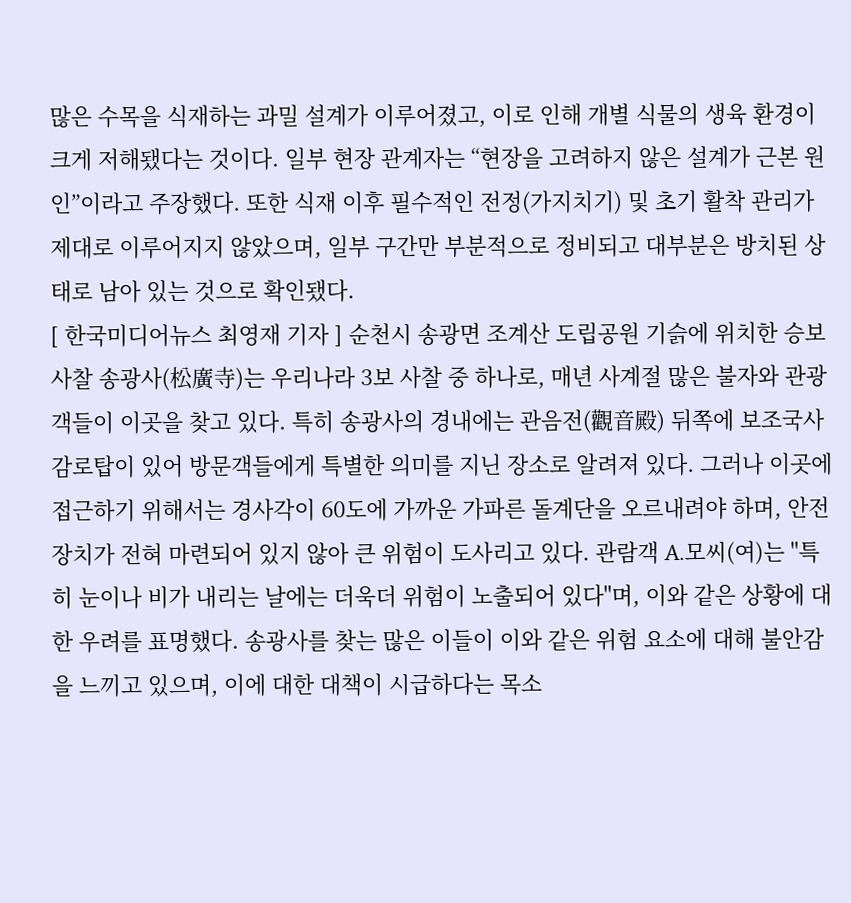많은 수목을 식재하는 과밀 설계가 이루어졌고, 이로 인해 개별 식물의 생육 환경이 크게 저해됐다는 것이다. 일부 현장 관계자는 “현장을 고려하지 않은 설계가 근본 원인”이라고 주장했다. 또한 식재 이후 필수적인 전정(가지치기) 및 초기 활착 관리가 제대로 이루어지지 않았으며, 일부 구간만 부분적으로 정비되고 대부분은 방치된 상태로 남아 있는 것으로 확인됐다.
[ 한국미디어뉴스 최영재 기자 ] 순천시 송광면 조계산 도립공원 기슭에 위치한 승보사찰 송광사(松廣寺)는 우리나라 3보 사찰 중 하나로, 매년 사계절 많은 불자와 관광객들이 이곳을 찾고 있다. 특히 송광사의 경내에는 관음전(觀音殿) 뒤쪽에 보조국사 감로탑이 있어 방문객들에게 특별한 의미를 지닌 장소로 알려져 있다. 그러나 이곳에 접근하기 위해서는 경사각이 60도에 가까운 가파른 돌계단을 오르내려야 하며, 안전장치가 전혀 마련되어 있지 않아 큰 위험이 도사리고 있다. 관람객 A.모씨(여)는 "특히 눈이나 비가 내리는 날에는 더욱더 위험이 노출되어 있다"며, 이와 같은 상황에 대한 우려를 표명했다. 송광사를 찾는 많은 이들이 이와 같은 위험 요소에 대해 불안감을 느끼고 있으며, 이에 대한 대책이 시급하다는 목소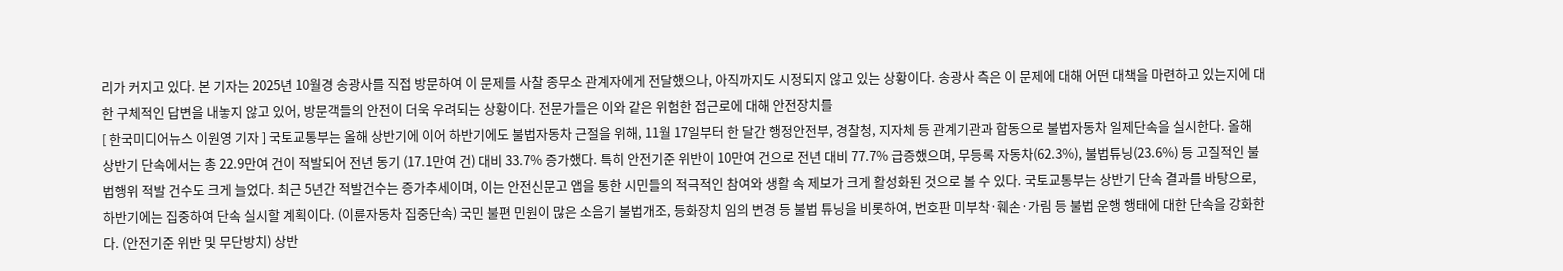리가 커지고 있다. 본 기자는 2025년 10월경 송광사를 직접 방문하여 이 문제를 사찰 종무소 관계자에게 전달했으나, 아직까지도 시정되지 않고 있는 상황이다. 송광사 측은 이 문제에 대해 어떤 대책을 마련하고 있는지에 대한 구체적인 답변을 내놓지 않고 있어, 방문객들의 안전이 더욱 우려되는 상황이다. 전문가들은 이와 같은 위험한 접근로에 대해 안전장치를
[ 한국미디어뉴스 이원영 기자 ] 국토교통부는 올해 상반기에 이어 하반기에도 불법자동차 근절을 위해, 11월 17일부터 한 달간 행정안전부, 경찰청, 지자체 등 관계기관과 합동으로 불법자동차 일제단속을 실시한다. 올해 상반기 단속에서는 총 22.9만여 건이 적발되어 전년 동기 (17.1만여 건) 대비 33.7% 증가했다. 특히 안전기준 위반이 10만여 건으로 전년 대비 77.7% 급증했으며, 무등록 자동차(62.3%), 불법튜닝(23.6%) 등 고질적인 불법행위 적발 건수도 크게 늘었다. 최근 5년간 적발건수는 증가추세이며, 이는 안전신문고 앱을 통한 시민들의 적극적인 참여와 생활 속 제보가 크게 활성화된 것으로 볼 수 있다. 국토교통부는 상반기 단속 결과를 바탕으로, 하반기에는 집중하여 단속 실시할 계획이다. (이륜자동차 집중단속) 국민 불편 민원이 많은 소음기 불법개조, 등화장치 임의 변경 등 불법 튜닝을 비롯하여, 번호판 미부착·훼손·가림 등 불법 운행 행태에 대한 단속을 강화한다. (안전기준 위반 및 무단방치) 상반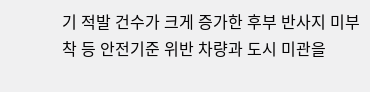기 적발 건수가 크게 증가한 후부 반사지 미부착 등 안전기준 위반 차량과 도시 미관을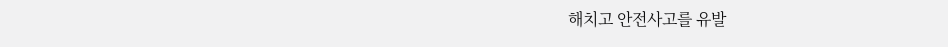해치고 안전사고를 유발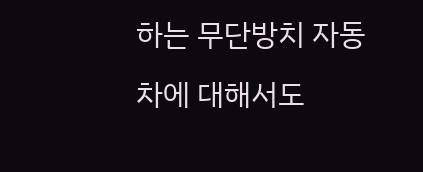하는 무단방치 자동차에 대해서도